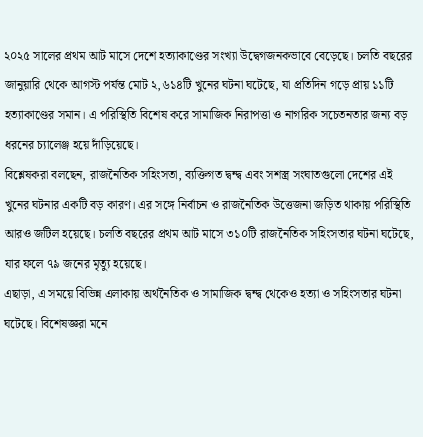২০২৫ সালের প্রথম আট মাসে দেশে হত্যাকাণ্ডের সংখ্যা উদ্বেগজনকভাবে বেড়েছে। চলতি বছরের জানুয়ারি থেকে আগস্ট পর্যন্ত মোট ২,৬১৪টি খুনের ঘটনা ঘটেছে, যা প্রতিদিন গড়ে প্রায় ১১টি হত্যাকাণ্ডের সমান। এ পরিস্থিতি বিশেষ করে সামাজিক নিরাপত্তা ও নাগরিক সচেতনতার জন্য বড় ধরনের চ্যালেঞ্জ হয়ে দাঁড়িয়েছে।
বিশ্লেষকরা বলছেন, রাজনৈতিক সহিংসতা, ব্যক্তিগত দ্বন্দ্ব এবং সশস্ত্র সংঘাতগুলো দেশের এই খুনের ঘটনার একটি বড় কারণ। এর সঙ্গে নির্বাচন ও রাজনৈতিক উত্তেজনা জড়িত থাকায় পরিস্থিতি আরও জটিল হয়েছে। চলতি বছরের প্রথম আট মাসে ৩১০টি রাজনৈতিক সহিংসতার ঘটনা ঘটেছে, যার ফলে ৭৯ জনের মৃত্যু হয়েছে।
এছাড়া, এ সময়ে বিভিন্ন এলাকায় অর্থনৈতিক ও সামাজিক দ্বন্দ্ব থেকেও হত্যা ও সহিংসতার ঘটনা ঘটেছে। বিশেষজ্ঞরা মনে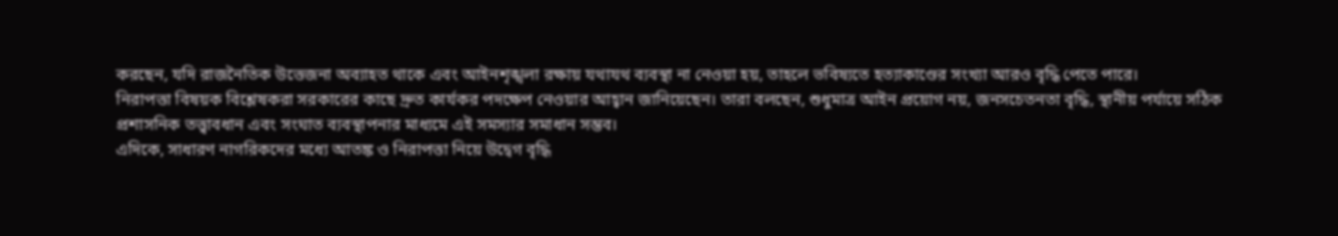করছেন, যদি রাজনৈতিক উত্তেজনা অব্যাহত থাকে এবং আইনশৃঙ্খলা রক্ষায় যথাযথ ব্যবস্থা না নেওয়া হয়, তাহলে ভবিষ্যতে হত্যাকাণ্ডের সংখ্যা আরও বৃদ্ধি পেতে পারে।
নিরাপত্তা বিষয়ক বিশ্লেষকরা সরকারের কাছে দ্রুত কার্যকর পদক্ষেপ নেওয়ার আহ্বান জানিয়েছেন। তারা বলছেন, শুধুমাত্র আইন প্রয়োগ নয়, জনসচেতনতা বৃদ্ধি, স্থানীয় পর্যায়ে সঠিক প্রশাসনিক তত্ত্বাবধান এবং সংঘাত ব্যবস্থাপনার মাধ্যমে এই সমস্যার সমাধান সম্ভব।
এদিকে, সাধারণ নাগরিকদের মধ্যে আতঙ্ক ও নিরাপত্তা নিয়ে উদ্বেগ বৃদ্ধি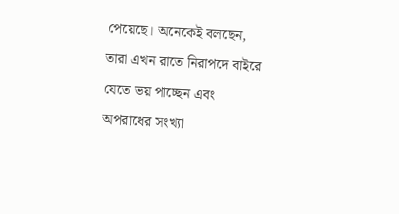পেয়েছে। অনেকেই বলছেন, তারা এখন রাতে নিরাপদে বাইরে যেতে ভয় পাচ্ছেন এবং অপরাধের সংখ্যা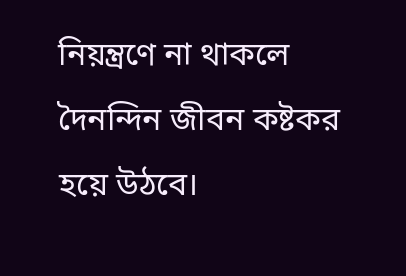নিয়ন্ত্রণে না থাকলে দৈনন্দিন জীবন কষ্টকর হয়ে উঠবে।